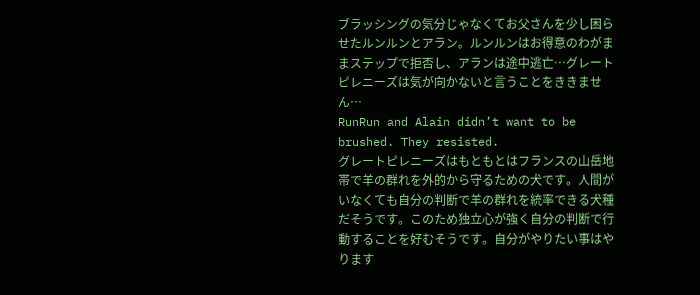ブラッシングの気分じゃなくてお父さんを少し困らせたルンルンとアラン。ルンルンはお得意のわがままステップで拒否し、アランは途中逃亡…グレートピレニーズは気が向かないと言うことをききません…
RunRun and Alain didn’t want to be brushed. They resisted.
グレートピレニーズはもともとはフランスの山岳地帯で羊の群れを外的から守るための犬です。人間がいなくても自分の判断で羊の群れを統率できる犬種だそうです。このため独立心が強く自分の判断で行動することを好むそうです。自分がやりたい事はやります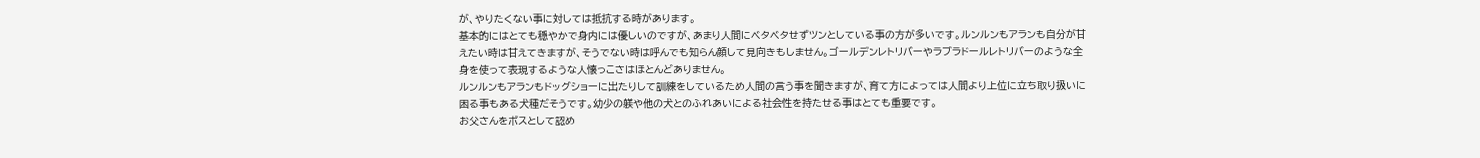が、やりたくない事に対しては抵抗する時があります。
基本的にはとても穏やかで身内には優しいのですが、あまり人間にベタベタせずツンとしている事の方が多いです。ルンルンもアランも自分が甘えたい時は甘えてきますが、そうでない時は呼んでも知らん顔して見向きもしません。ゴールデンレトリバーやラブラドールレトリバーのような全身を使って表現するような人懐っこさはほとんどありません。
ルンルンもアランもドッグショーに出たりして訓練をしているため人間の言う事を聞きますが、育て方によっては人間より上位に立ち取り扱いに困る事もある犬種だそうです。幼少の躾や他の犬とのふれあいによる社会性を持たせる事はとても重要です。
お父さんをボスとして認め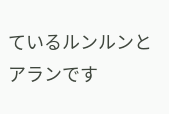ているルンルンとアランです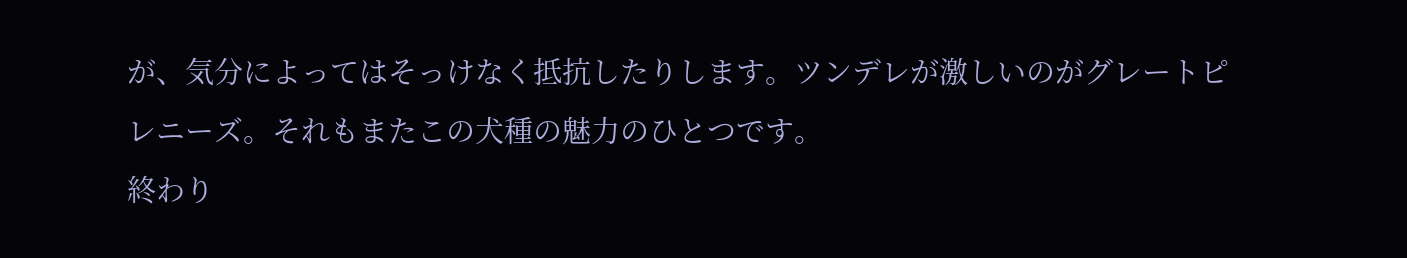が、気分によってはそっけなく抵抗したりします。ツンデレが激しいのがグレートピレニーズ。それもまたこの犬種の魅力のひとつです。
終わり